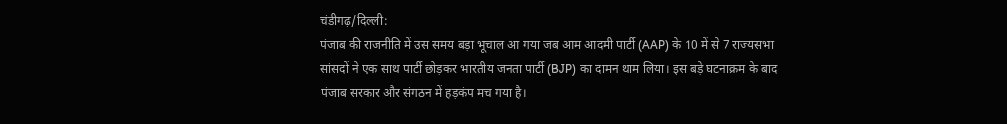चंडीगढ़/दिल्ली:
पंजाब की राजनीति में उस समय बड़ा भूचाल आ गया जब आम आदमी पार्टी (AAP) के 10 में से 7 राज्यसभा सांसदों ने एक साथ पार्टी छोड़कर भारतीय जनता पार्टी (BJP) का दामन थाम लिया। इस बड़े घटनाक्रम के बाद पंजाब सरकार और संगठन में हड़कंप मच गया है।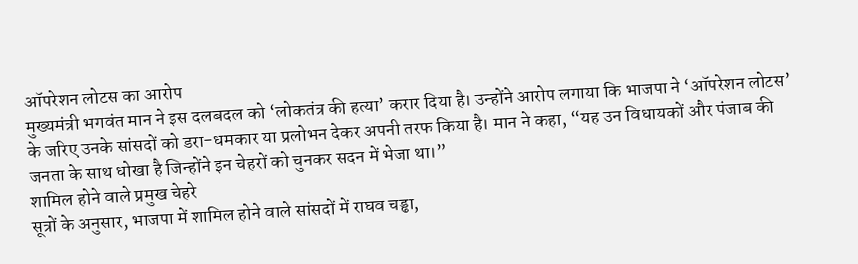ऑपरेशन लोटस का आरोप
मुख्यमंत्री भगवंत मान ने इस दलबदल को ‘लोकतंत्र की हत्या’ करार दिया है। उन्होंने आरोप लगाया कि भाजपा ने ‘ऑपरेशन लोटस’ के जरिए उनके सांसदों को डरा-धमकार या प्रलोभन देकर अपनी तरफ किया है। मान ने कहा, “यह उन विधायकों और पंजाब की जनता के साथ धोखा है जिन्होंने इन चेहरों को चुनकर सदन में भेजा था।”
शामिल होने वाले प्रमुख चेहरे
सूत्रों के अनुसार, भाजपा में शामिल होने वाले सांसदों में राघव चड्ढा,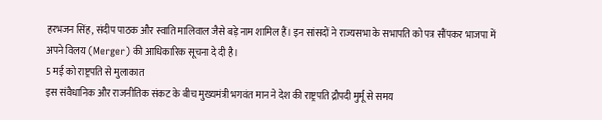हरभजन सिंह, संदीप पाठक और स्वाति मालिवाल जैसे बड़े नाम शामिल हैं। इन सांसदों ने राज्यसभा के सभापति को पत्र सौंपकर भाजपा में अपने विलय (Merger) की आधिकारिक सूचना दे दी है।
5 मई को राष्ट्रपति से मुलाकात
इस संवैधानिक और राजनीतिक संकट के बीच मुख्यमंत्री भगवंत मान ने देश की राष्ट्रपति द्रौपदी मुर्मू से समय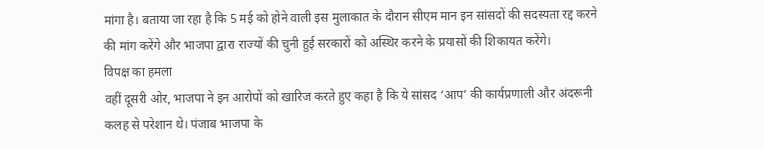मांगा है। बताया जा रहा है कि 5 मई को होने वाली इस मुलाकात के दौरान सीएम मान इन सांसदों की सदस्यता रद्द करने की मांग करेंगे और भाजपा द्वारा राज्यों की चुनी हुई सरकारों को अस्थिर करने के प्रयासों की शिकायत करेंगे।
विपक्ष का हमला
वहीं दूसरी ओर, भाजपा ने इन आरोपों को खारिज करते हुए कहा है कि ये सांसद ‘आप’ की कार्यप्रणाली और अंदरूनी कलह से परेशान थे। पंजाब भाजपा के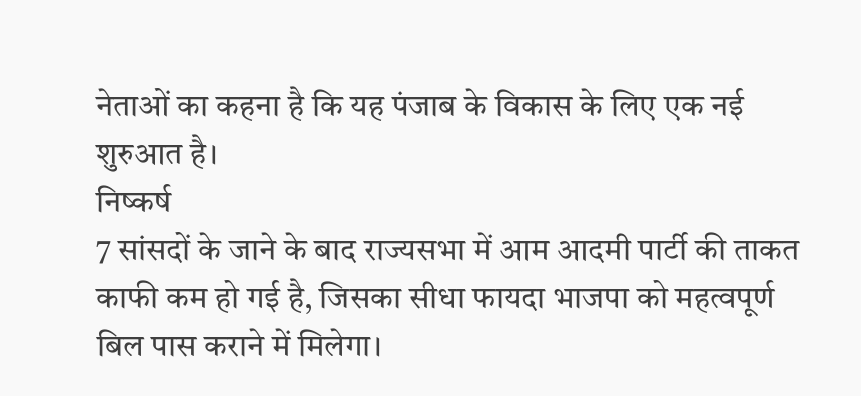नेताओं का कहना है कि यह पंजाब के विकास के लिए एक नई शुरुआत है।
निष्कर्ष
7 सांसदों के जाने के बाद राज्यसभा में आम आदमी पार्टी की ताकत काफी कम हो गई है, जिसका सीधा फायदा भाजपा को महत्वपूर्ण बिल पास कराने में मिलेगा।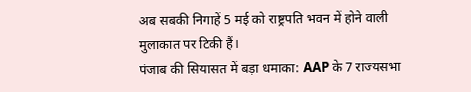अब सबकी निगाहें 5 मई को राष्ट्रपति भवन में होने वाली मुलाकात पर टिकी हैं।
पंजाब की सियासत में बड़ा धमाका: AAP के 7 राज्यसभा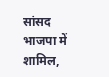सांसद भाजपा में शामिल,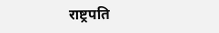राष्ट्रपति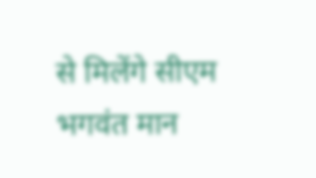से मिलेंगे सीएम भगवंत मान